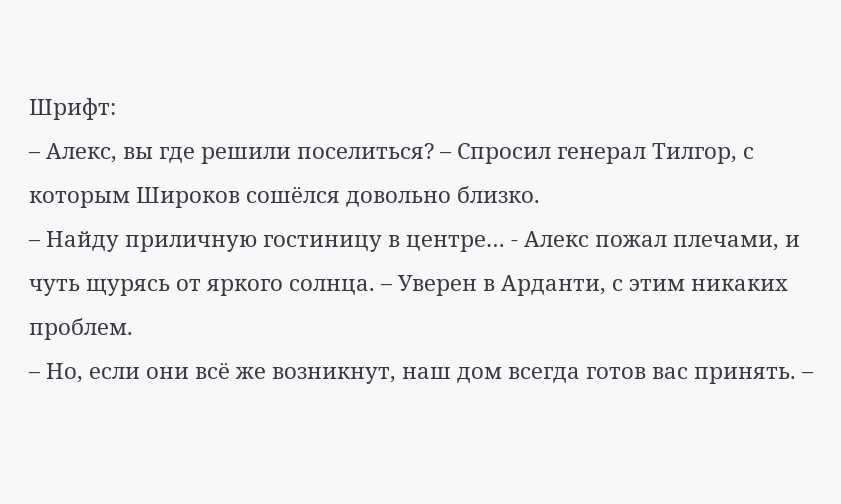Шрифт:
– Алекс, вы где решили поселиться? – Спросил генерал Тилгор, с которым Широков сошёлся довольно близко.
– Найду приличную гостиницу в центре… - Алекс пожал плечами, и чуть щурясь от яркого солнца. – Уверен в Арданти, с этим никаких проблем.
– Но, если они всё же возникнут, наш дом всегда готов вас принять. –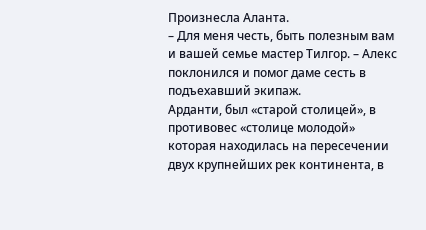Произнесла Аланта.
– Для меня честь, быть полезным вам и вашей семье мастер Тилгор. – Алекс поклонился и помог даме сесть в подъехавший экипаж.
Арданти, был «старой столицей», в противовес «столице молодой» которая находилась на пересечении двух крупнейших рек континента, в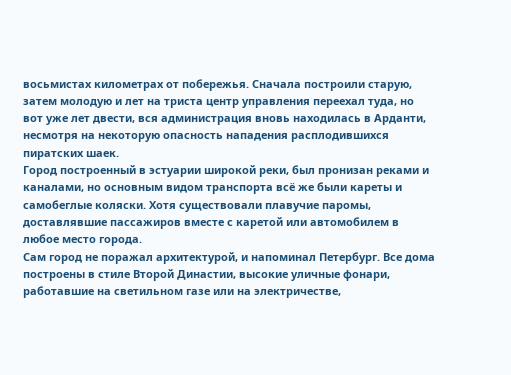восьмистах километрах от побережья. Сначала построили старую, затем молодую и лет на триста центр управления переехал туда, но вот уже лет двести, вся администрация вновь находилась в Арданти, несмотря на некоторую опасность нападения расплодившихся пиратских шаек.
Город построенный в эстуарии широкой реки, был пронизан реками и каналами, но основным видом транспорта всё же были кареты и самобеглые коляски. Хотя существовали плавучие паромы, доставлявшие пассажиров вместе с каретой или автомобилем в любое место города.
Сам город не поражал архитектурой, и напоминал Петербург. Все дома построены в стиле Второй Династии, высокие уличные фонари, работавшие на светильном газе или на электричестве,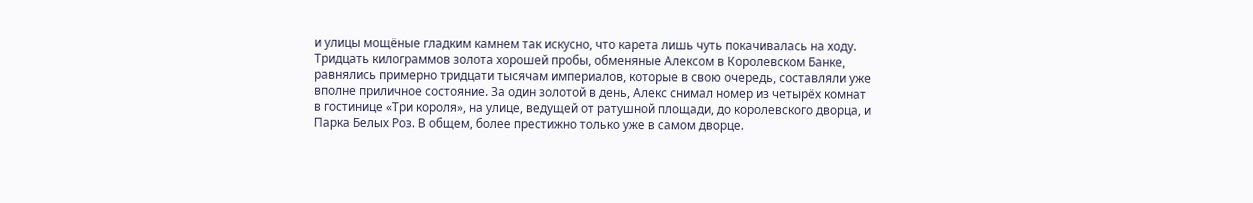и улицы мощёные гладким камнем так искусно, что карета лишь чуть покачивалась на ходу.
Тридцать килограммов золота хорошей пробы, обменяные Алексом в Королевском Банке, равнялись примерно тридцати тысячам империалов, которые в свою очередь, составляли уже вполне приличное состояние. За один золотой в день, Алекс снимал номер из четырёх комнат в гостинице «Три короля», на улице, ведущей от ратушной площади, до королевского дворца, и Парка Белых Роз. В общем, более престижно только уже в самом дворце.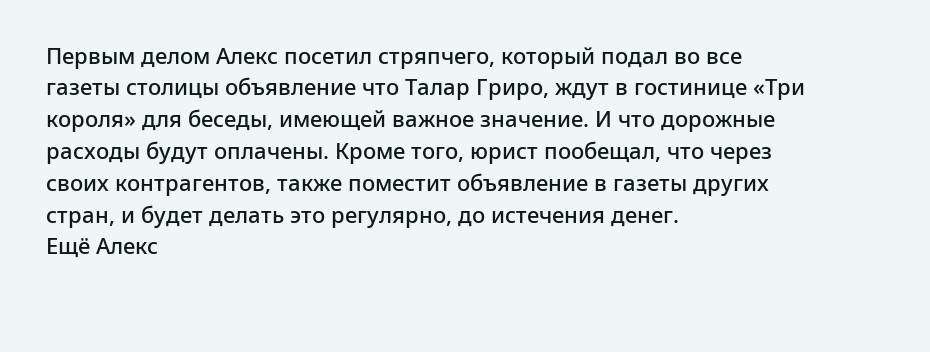Первым делом Алекс посетил стряпчего, который подал во все газеты столицы объявление что Талар Гриро, ждут в гостинице «Три короля» для беседы, имеющей важное значение. И что дорожные расходы будут оплачены. Кроме того, юрист пообещал, что через своих контрагентов, также поместит объявление в газеты других стран, и будет делать это регулярно, до истечения денег.
Ещё Алекс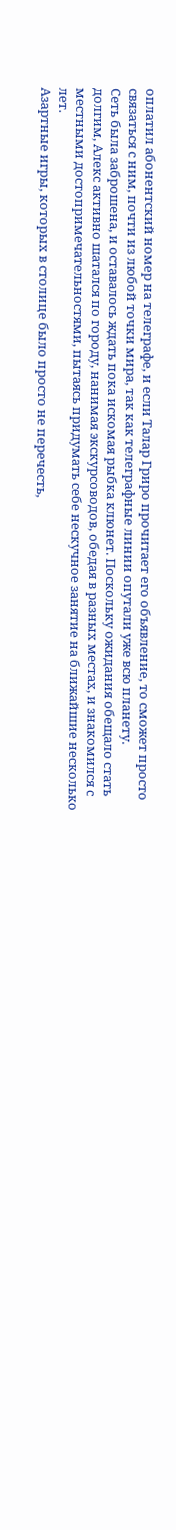оплатил абонентский номер на телеграфе, и если Талар Гриро прочитает его объявление, то сможет просто связаться с ним, почти из любой точки мира, так как телеграфные линии опутали уже всю планету.
Сеть была заброшена, и оставалось ждать пока искомая рыбка клюнет. Поскольку ожидания обещало стать долгим, Алекс активно шатался по городу, нанимая экскурсоводов, обедая в разных местах, и знакомился с местными достопримечательностями, пытаясь придумать себе нескучное занятие на ближайшие несколько лет.
Азартные игры, которых в столице было просто не перечесть,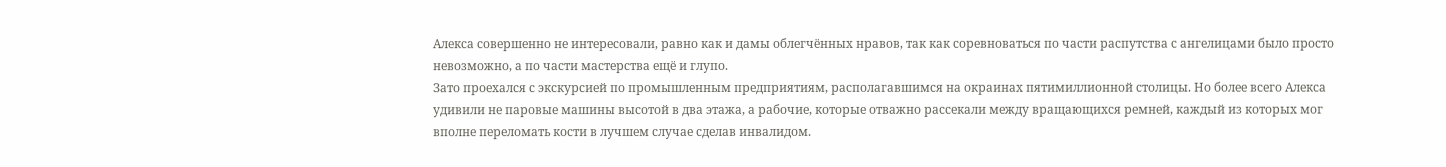Алекса совершенно не интересовали, равно как и дамы облегчённых нравов, так как соревноваться по части распутства с ангелицами было просто невозможно, а по части мастерства ещё и глупо.
Зато проехался с экскурсией по промышленным предприятиям, располагавшимся на окраинах пятимиллионной столицы. Но более всего Алекса удивили не паровые машины высотой в два этажа, а рабочие, которые отважно рассекали между вращающихся ремней, каждый из которых мог вполне переломать кости в лучшем случае сделав инвалидом.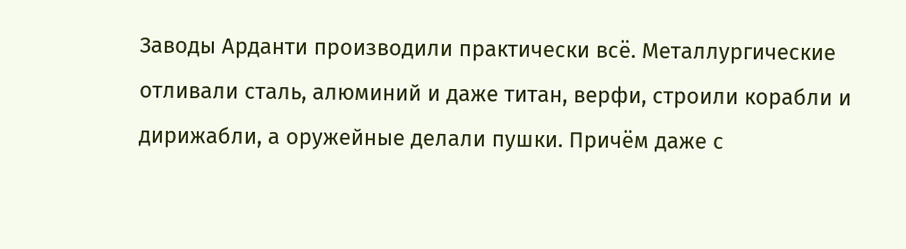Заводы Арданти производили практически всё. Металлургические отливали сталь, алюминий и даже титан, верфи, строили корабли и дирижабли, а оружейные делали пушки. Причём даже с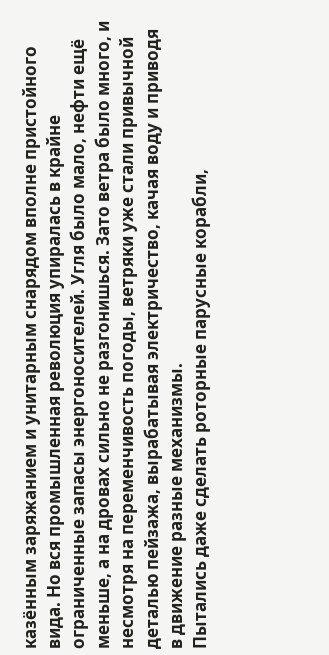казённым заряжанием и унитарным снарядом вполне пристойного вида. Но вся промышленная революция упиралась в крайне ограниченные запасы энергоносителей. Угля было мало, нефти ещё меньше, а на дровах сильно не разгонишься. Зато ветра было много, и несмотря на переменчивость погоды, ветряки уже стали привычной деталью пейзажа, вырабатывая электричество, качая воду и приводя в движение разные механизмы.
Пытались даже сделать роторные парусные корабли,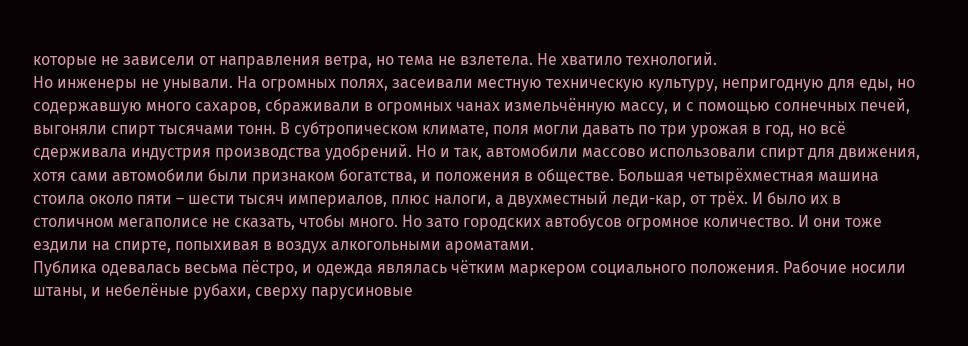которые не зависели от направления ветра, но тема не взлетела. Не хватило технологий.
Но инженеры не унывали. На огромных полях, засеивали местную техническую культуру, непригодную для еды, но содержавшую много сахаров, сбраживали в огромных чанах измельчённую массу, и с помощью солнечных печей, выгоняли спирт тысячами тонн. В субтропическом климате, поля могли давать по три урожая в год, но всё сдерживала индустрия производства удобрений. Но и так, автомобили массово использовали спирт для движения, хотя сами автомобили были признаком богатства, и положения в обществе. Большая четырёхместная машина стоила около пяти – шести тысяч империалов, плюс налоги, а двухместный леди-кар, от трёх. И было их в столичном мегаполисе не сказать, чтобы много. Но зато городских автобусов огромное количество. И они тоже ездили на спирте, попыхивая в воздух алкогольными ароматами.
Публика одевалась весьма пёстро, и одежда являлась чётким маркером социального положения. Рабочие носили штаны, и небелёные рубахи, сверху парусиновые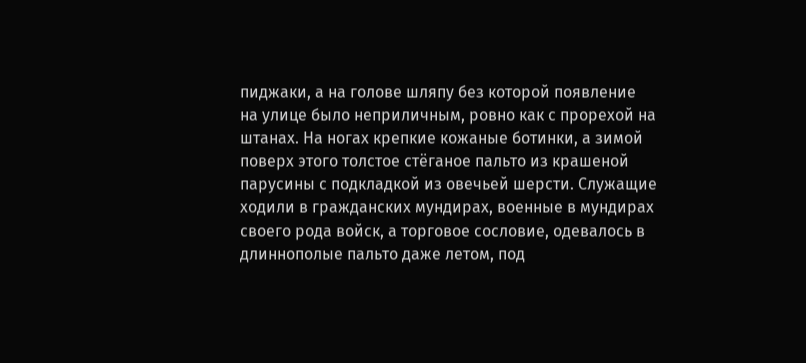пиджаки, а на голове шляпу без которой появление на улице было неприличным, ровно как с прорехой на штанах. На ногах крепкие кожаные ботинки, а зимой поверх этого толстое стёганое пальто из крашеной парусины с подкладкой из овечьей шерсти. Служащие ходили в гражданских мундирах, военные в мундирах своего рода войск, а торговое сословие, одевалось в длиннополые пальто даже летом, под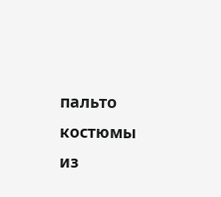пальто костюмы из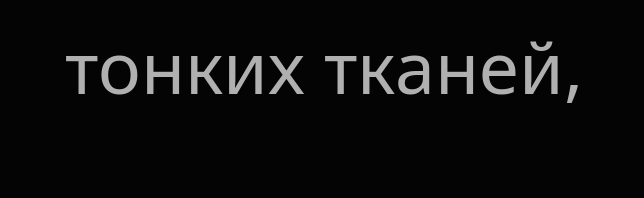тонких тканей,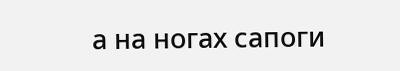а на ногах сапоги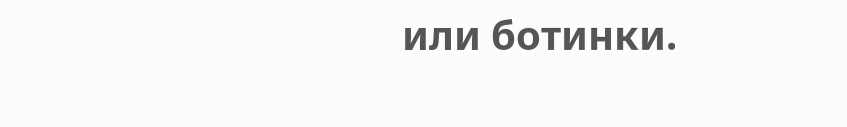или ботинки.